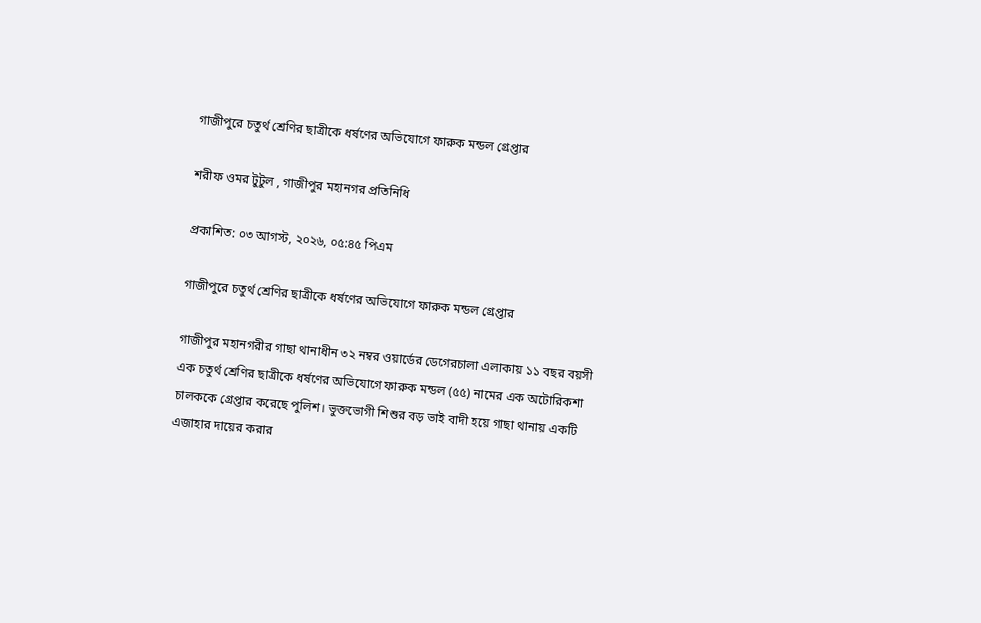গাজীপুরে চতুর্থ শ্রেণির ছাত্রীকে ধর্ষণের অভিযোগে ফারুক মন্ডল গ্রেপ্তার

শরীফ ওমর টুটুল , গাজীপুর মহানগর প্রতিনিধি

প্রকাশিত: ০৩ আগস্ট, ২০২৬, ০৫:৪৫ পিএম

গাজীপুরে চতুর্থ শ্রেণির ছাত্রীকে ধর্ষণের অভিযোগে ফারুক মন্ডল গ্রেপ্তার

গাজীপুর মহানগরীর গাছা থানাধীন ৩২ নম্বর ওয়ার্ডের ডেগেরচালা এলাকায় ১১ বছর বয়সী এক চতুর্থ শ্রেণির ছাত্রীকে ধর্ষণের অভিযোগে ফারুক মন্ডল (৫৫) নামের এক অটোরিকশা চালককে গ্রেপ্তার করেছে পুলিশ। ভুক্তভোগী শিশুর বড় ভাই বাদী হয়ে গাছা থানায় একটি এজাহার দায়ের করার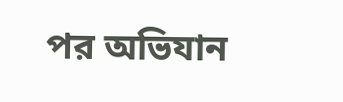পর অভিযান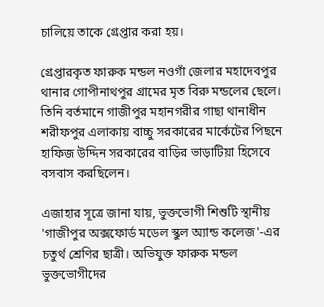চালিয়ে তাকে গ্রেপ্তার করা হয়।

গ্রেপ্তারকৃত ফারুক মন্ডল নওগাঁ জেলার মহাদেবপুর থানার গোপীনাথপুর গ্রামের মৃত বিরু মন্ডলের ছেলে। তিনি বর্তমানে গাজীপুর মহানগরীর গাছা থানাধীন শরীফপুর এলাকায় বাচ্চু সরকারের মার্কেটের পিছনে হাফিজ উদ্দিন সরকারের বাড়ির ভাড়াটিয়া হিসেবে বসবাস করছিলেন।

এজাহার সূত্রে জানা যায়, ভুক্তভোগী শিশুটি স্থানীয় 'গাজীপুর অক্সফোর্ড মডেল স্কুল অ্যান্ড কলেজ'-এর চতুর্থ শ্রেণির ছাত্রী। অভিযুক্ত ফারুক মন্ডল ভুক্তভোগীদের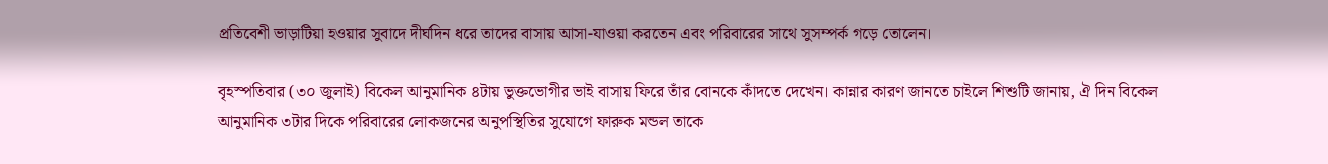প্রতিবেশী ভাড়াটিয়া হওয়ার সুবাদে দীর্ঘদিন ধরে তাদের বাসায় আসা-যাওয়া করতেন এবং পরিবারের সাথে সুসম্পর্ক গড়ে তোলেন।

বৃহস্পতিবার (৩০ জুলাই) বিকেল আনুমানিক ৪টায় ভুক্তভোগীর ভাই বাসায় ফিরে তাঁর বোনকে কাঁদতে দেখেন। কান্নার কারণ জানতে চাইলে শিশুটি জানায়, ঐ দিন বিকেল আনুমানিক ৩টার দিকে পরিবারের লোকজনের অনুপস্থিতির সুযোগে ফারুক মন্ডল তাকে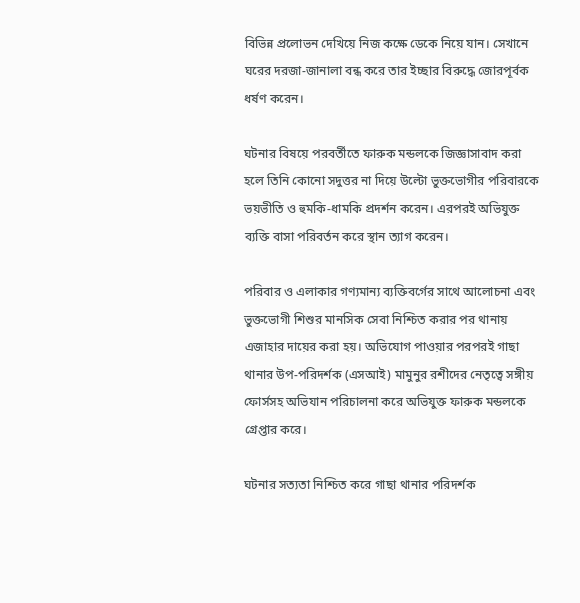বিভিন্ন প্রলোভন দেখিয়ে নিজ কক্ষে ডেকে নিয়ে যান। সেখানে ঘরের দরজা-জানালা বন্ধ করে তার ইচ্ছার বিরুদ্ধে জোরপূর্বক ধর্ষণ করেন।

ঘটনার বিষয়ে পরবর্তীতে ফারুক মন্ডলকে জিজ্ঞাসাবাদ করা হলে তিনি কোনো সদুত্তর না দিয়ে উল্টো ভুক্তভোগীর পরিবারকে ভয়ভীতি ও হুমকি-ধামকি প্রদর্শন করেন। এরপরই অভিযুক্ত ব্যক্তি বাসা পরিবর্তন করে স্থান ত্যাগ করেন।

পরিবার ও এলাকার গণ্যমান্য ব্যক্তিবর্গের সাথে আলোচনা এবং ভুক্তভোগী শিশুর মানসিক সেবা নিশ্চিত করার পর থানায় এজাহার দায়ের করা হয়। অভিযোগ পাওয়ার পরপরই গাছা থানার উপ-পরিদর্শক (এসআই) মামুনুর রশীদের নেতৃত্বে সঙ্গীয় ফোর্সসহ অভিযান পরিচালনা করে অভিযুক্ত ফারুক মন্ডলকে গ্রেপ্তার করে।

ঘটনার সত্যতা নিশ্চিত করে গাছা থানার পরিদর্শক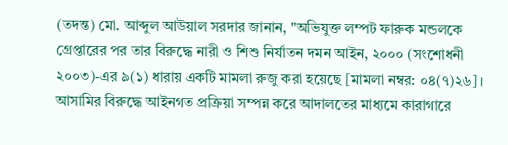(তদন্ত) মো. আব্দুল আউয়াল সরদার জানান, "অভিযুক্ত লম্পট ফারুক মন্ডলকে গ্রেপ্তারের পর তার বিরুদ্ধে নারী ও শিশু নির্যাতন দমন আইন, ২০০০ (সংশোধনী ২০০৩)-এর ৯(১) ধারায় একটি মামলা রুজু করা হয়েছে [মামলা নম্বর: ০৪(৭)২৬]। আসামির বিরুদ্ধে আইনগত প্রক্রিয়া সম্পন্ন করে আদালতের মাধ্যমে কারাগারে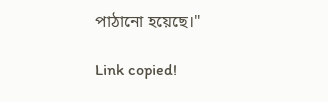পাঠানো হয়েছে।"

Link copied!